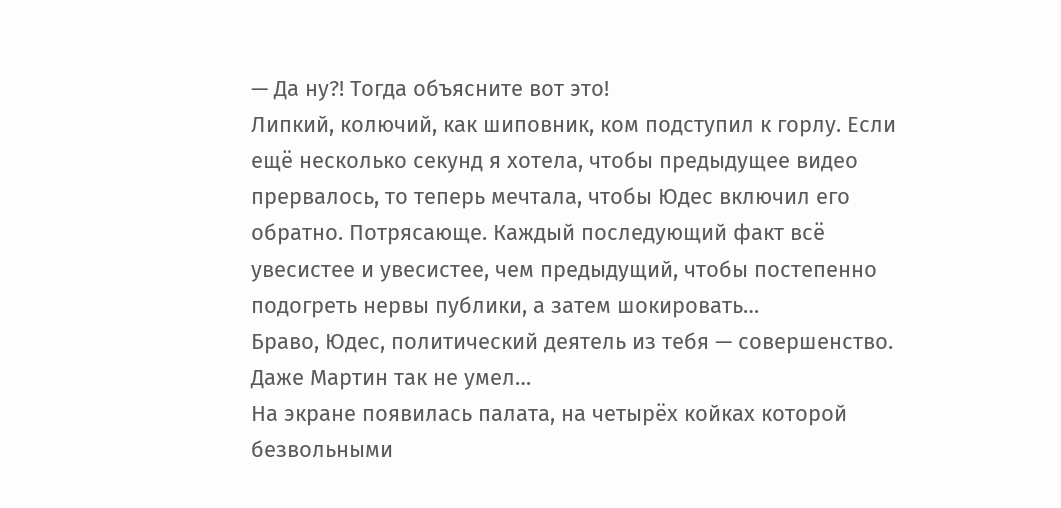— Да ну?! Тогда объясните вот это!
Липкий, колючий, как шиповник, ком подступил к горлу. Если ещё несколько секунд я хотела, чтобы предыдущее видео прервалось, то теперь мечтала, чтобы Юдес включил его обратно. Потрясающе. Каждый последующий факт всё увесистее и увесистее, чем предыдущий, чтобы постепенно подогреть нервы публики, а затем шокировать…
Браво, Юдес, политический деятель из тебя — совершенство. Даже Мартин так не умел…
На экране появилась палата, на четырёх койках которой безвольными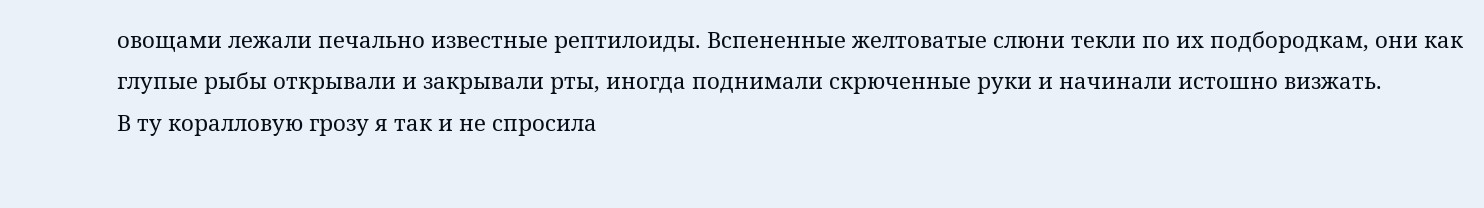овощами лежали печально известные рептилоиды. Вспененные желтоватые слюни текли по их подбородкам, они как глупые рыбы открывали и закрывали рты, иногда поднимали скрюченные руки и начинали истошно визжать.
В ту коралловую грозу я так и не спросила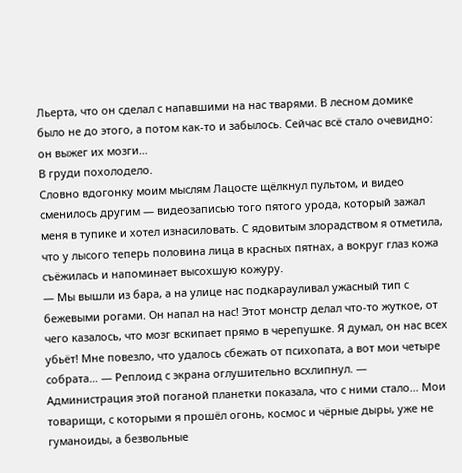Льерта, что он сделал с напавшими на нас тварями. В лесном домике было не до этого, а потом как-то и забылось. Сейчас всё стало очевидно: он выжег их мозги…
В груди похолодело.
Словно вдогонку моим мыслям Лацосте щёлкнул пультом, и видео сменилось другим — видеозаписью того пятого урода, который зажал меня в тупике и хотел изнасиловать. С ядовитым злорадством я отметила, что у лысого теперь половина лица в красных пятнах, а вокруг глаз кожа съёжилась и напоминает высохшую кожуру.
— Мы вышли из бара, а на улице нас подкарауливал ужасный тип с бежевыми рогами. Он напал на нас! Этот монстр делал что-то жуткое, от чего казалось, что мозг вскипает прямо в черепушке. Я думал, он нас всех убьёт! Мне повезло, что удалось сбежать от психопата, а вот мои четыре собрата… — Реплоид с экрана оглушительно всхлипнул. — Администрация этой поганой планетки показала, что с ними стало… Мои товарищи, с которыми я прошёл огонь, космос и чёрные дыры, уже не гуманоиды, а безвольные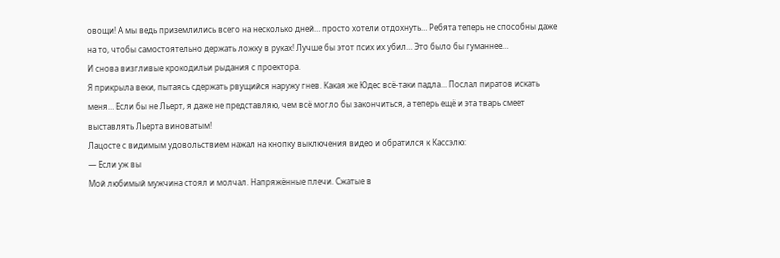овощи! А мы ведь приземлились всего на несколько дней… просто хотели отдохнуть… Ребята теперь не способны даже на то, чтобы самостоятельно держать ложку в руках! Лучше бы этот псих их убил… Это было бы гуманнее…
И снова визгливые крокодильи рыдания с проектора.
Я прикрыла веки, пытаясь сдержать рвущийся наружу гнев. Какая же Юдес всё-таки падла… Послал пиратов искать меня… Если бы не Льерт, я даже не представляю, чем всё могло бы закончиться, а теперь ещё и эта тварь смеет выставлять Льерта виноватым!
Лацосте с видимым удовольствием нажал на кнопку выключения видео и обратился к Кассэлю:
— Если уж вы
Мой любимый мужчина стоял и молчал. Напряжённые плечи. Сжатые в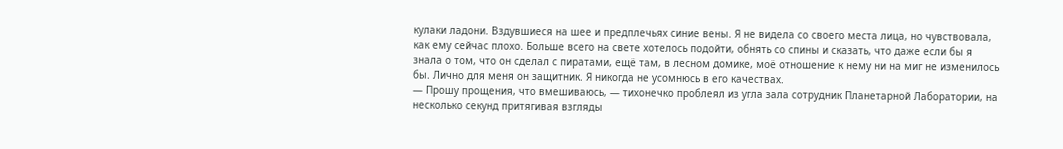кулаки ладони. Вздувшиеся на шее и предплечьях синие вены. Я не видела со своего места лица, но чувствовала, как ему сейчас плохо. Больше всего на свете хотелось подойти, обнять со спины и сказать, что даже если бы я знала о том, что он сделал с пиратами, ещё там, в лесном домике, моё отношение к нему ни на миг не изменилось бы. Лично для меня он защитник. Я никогда не усомнюсь в его качествах.
— Прошу прощения, что вмешиваюсь, — тихонечко проблеял из угла зала сотрудник Планетарной Лаборатории, на несколько секунд притягивая взгляды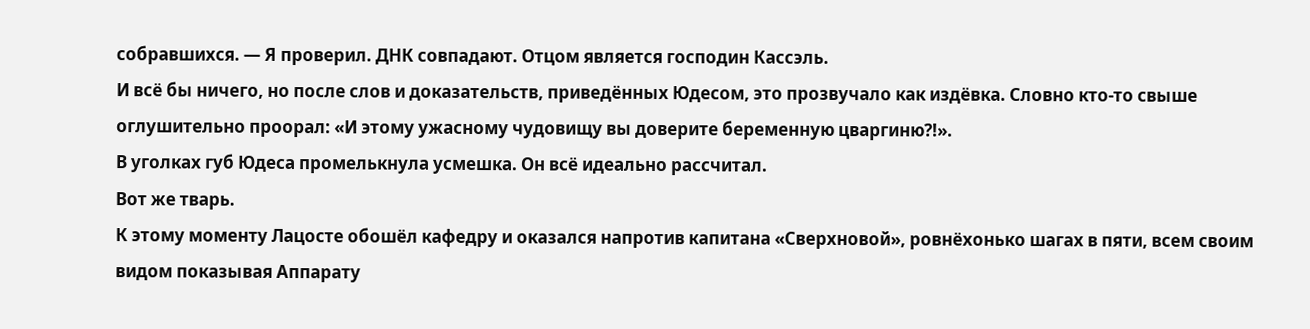собравшихся. — Я проверил. ДНК совпадают. Отцом является господин Кассэль.
И всё бы ничего, но после слов и доказательств, приведённых Юдесом, это прозвучало как издёвка. Словно кто-то свыше оглушительно проорал: «И этому ужасному чудовищу вы доверите беременную цваргиню?!».
В уголках губ Юдеса промелькнула усмешка. Он всё идеально рассчитал.
Вот же тварь.
К этому моменту Лацосте обошёл кафедру и оказался напротив капитана «Сверхновой», ровнёхонько шагах в пяти, всем своим видом показывая Аппарату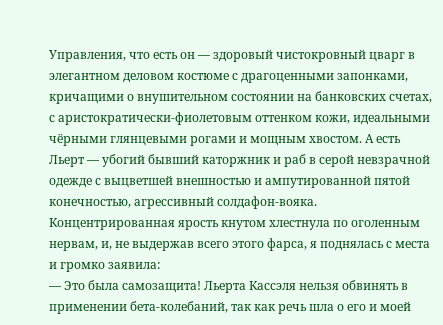Управления, что есть он — здоровый чистокровный цварг в элегантном деловом костюме с драгоценными запонками, кричащими о внушительном состоянии на банковских счетах, с аристократически-фиолетовым оттенком кожи, идеальными чёрными глянцевыми рогами и мощным хвостом. А есть Льерт — убогий бывший каторжник и раб в серой невзрачной одежде с выцветшей внешностью и ампутированной пятой конечностью, агрессивный солдафон-вояка.
Концентрированная ярость кнутом хлестнула по оголенным нервам, и, не выдержав всего этого фарса, я поднялась с места и громко заявила:
— Это была самозащита! Льерта Кассэля нельзя обвинять в применении бета-колебаний, так как речь шла о его и моей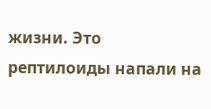жизни. Это рептилоиды напали на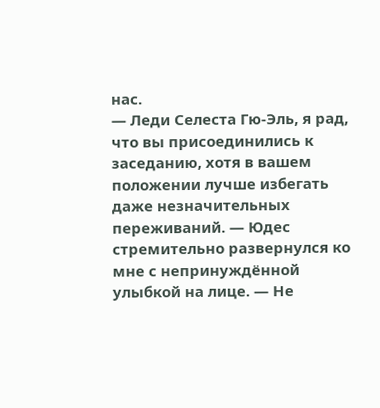нас.
— Леди Селеста Гю-Эль, я рад, что вы присоединились к заседанию, хотя в вашем положении лучше избегать даже незначительных переживаний. — Юдес стремительно развернулся ко мне с непринуждённой улыбкой на лице. — Не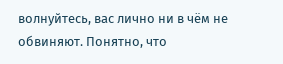волнуйтесь, вас лично ни в чём не обвиняют. Понятно, что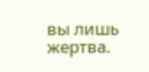вы лишь жертва.